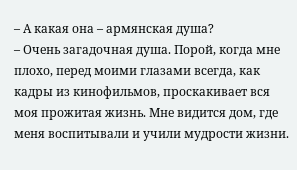– А какая она – армянская душа?
– Очень загадочная душа. Порой, когда мне плохо, перед моими глазами всегда, как кадры из кинофильмов, проскакивает вся моя прожитая жизнь. Мне видится дом, где меня воспитывали и учили мудрости жизни.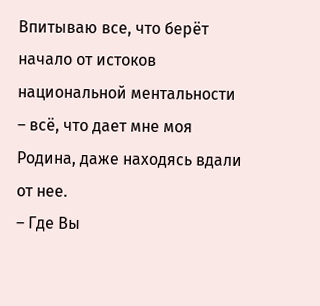Впитываю все, что берёт начало от истоков национальной ментальности – всё, что дает мне моя Родина, даже находясь вдали от нее.
– Где Вы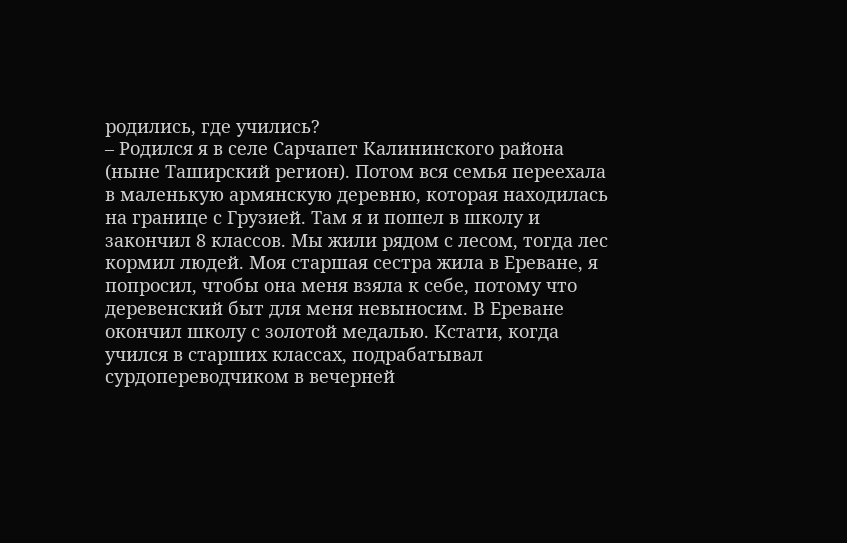родились, где учились?
– Родился я в селе Сарчапет Калининского района (ныне Таширский регион). Потом вся семья переехала в маленькую армянскую деревню, которая находилась на границе с Грузией. Там я и пошел в школу и закончил 8 классов. Мы жили рядом с лесом, тогда лес кормил людей. Моя старшая сестра жила в Ереване, я попросил, чтобы она меня взяла к себе, потому что деревенский быт для меня невыносим. В Ереване окончил школу с золотой медалью. Кстати, когда учился в старших классах, подрабатывал сурдопереводчиком в вечерней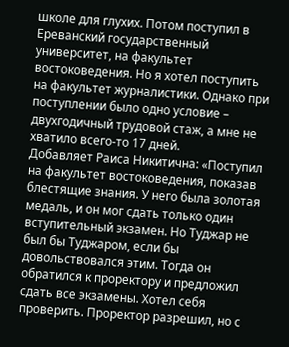школе для глухих. Потом поступил в Ереванский государственный университет, на факультет востоковедения. Но я хотел поступить на факультет журналистики. Однако при поступлении было одно условие – двухгодичный трудовой стаж, а мне не хватило всего-то 17 дней.
Добавляет Раиса Никитична: «Поступил на факультет востоковедения, показав блестящие знания. У него была золотая медаль, и он мог сдать только один вступительный экзамен. Но Туджар не был бы Туджаром, если бы довольствовался этим. Тогда он обратился к проректору и предложил сдать все экзамены. Хотел себя проверить. Проректор разрешил, но с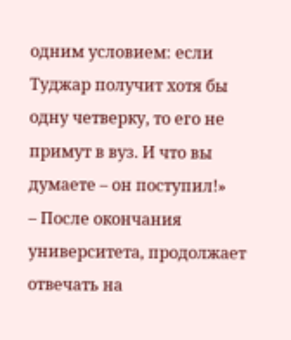одним условием: если Туджар получит хотя бы одну четверку, то его не примут в вуз. И что вы думаете – он поступил!»
– После окончания университета, продолжает отвечать на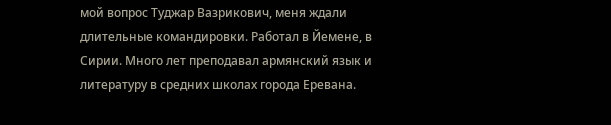мой вопрос Туджар Вазрикович, меня ждали длительные командировки. Работал в Йемене, в Сирии. Много лет преподавал армянский язык и литературу в средних школах города Еревана.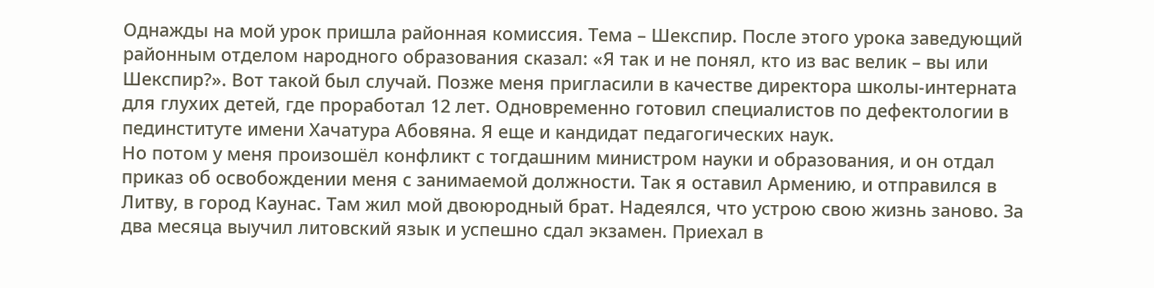Однажды на мой урок пришла районная комиссия. Тема – Шекспир. После этого урока заведующий районным отделом народного образования сказал: «Я так и не понял, кто из вас велик – вы или Шекспир?». Вот такой был случай. Позже меня пригласили в качестве директора школы-интерната для глухих детей, где проработал 12 лет. Одновременно готовил специалистов по дефектологии в пединституте имени Хачатура Абовяна. Я еще и кандидат педагогических наук.
Но потом у меня произошёл конфликт с тогдашним министром науки и образования, и он отдал приказ об освобождении меня с занимаемой должности. Так я оставил Армению, и отправился в Литву, в город Каунас. Там жил мой двоюродный брат. Надеялся, что устрою свою жизнь заново. За два месяца выучил литовский язык и успешно сдал экзамен. Приехал в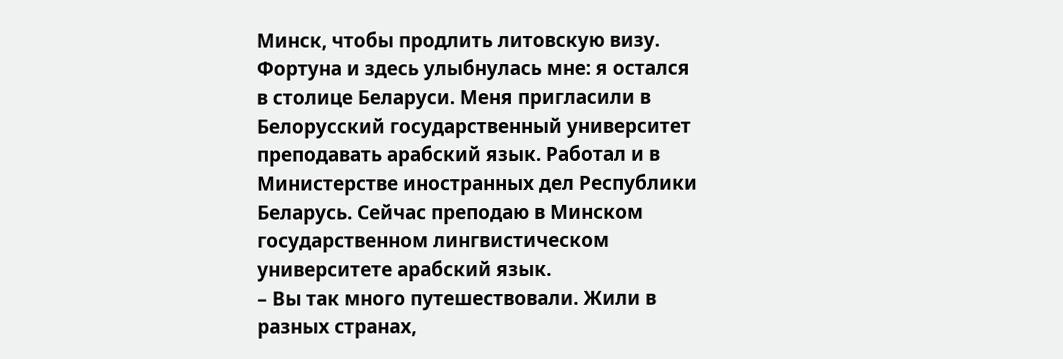Минск, чтобы продлить литовскую визу. Фортуна и здесь улыбнулась мне: я остался в столице Беларуси. Меня пригласили в Белорусский государственный университет преподавать арабский язык. Работал и в Министерстве иностранных дел Республики Беларусь. Сейчас преподаю в Минском государственном лингвистическом университете арабский язык.
– Вы так много путешествовали. Жили в разных странах,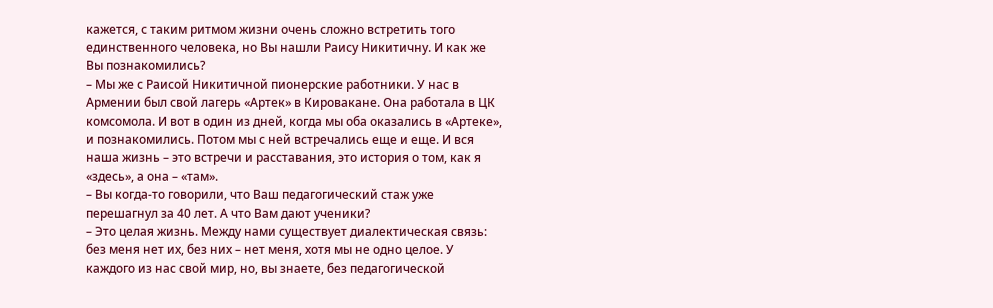кажется, с таким ритмом жизни очень сложно встретить того единственного человека, но Вы нашли Раису Никитичну. И как же Вы познакомились?
– Мы же с Раисой Никитичной пионерские работники. У нас в Армении был свой лагерь «Артек» в Кировакане. Она работала в ЦК комсомола. И вот в один из дней, когда мы оба оказались в «Артеке», и познакомились. Потом мы с ней встречались еще и еще. И вся наша жизнь – это встречи и расставания, это история о том, как я «здесь», а она – «там».
– Вы когда-то говорили, что Ваш педагогический стаж уже перешагнул за 40 лет. А что Вам дают ученики?
– Это целая жизнь. Между нами существует диалектическая связь: без меня нет их, без них – нет меня, хотя мы не одно целое. У каждого из нас свой мир, но, вы знаете, без педагогической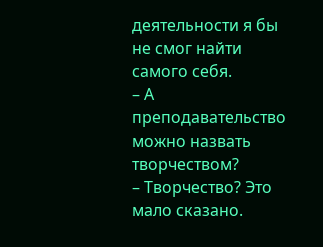деятельности я бы не смог найти самого себя.
– А преподавательство можно назвать творчеством?
– Творчество? Это мало сказано.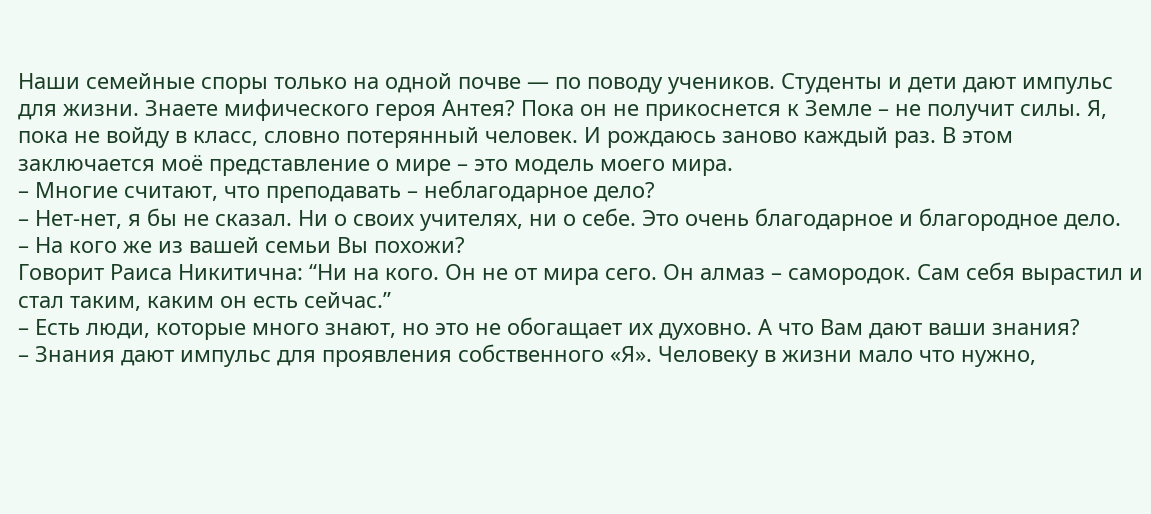Наши семейные споры только на одной почве — по поводу учеников. Студенты и дети дают импульс для жизни. Знаете мифического героя Антея? Пока он не прикоснется к Земле – не получит силы. Я, пока не войду в класс, словно потерянный человек. И рождаюсь заново каждый раз. В этом заключается моё представление о мире – это модель моего мира.
– Многие считают, что преподавать – неблагодарное дело?
– Нет-нет, я бы не сказал. Ни о своих учителях, ни о себе. Это очень благодарное и благородное дело.
– На кого же из вашей семьи Вы похожи?
Говорит Раиса Никитична: “Ни на кого. Он не от мира сего. Он алмаз – самородок. Сам себя вырастил и стал таким, каким он есть сейчас.”
– Есть люди, которые много знают, но это не обогащает их духовно. А что Вам дают ваши знания?
– Знания дают импульс для проявления собственного «Я». Человеку в жизни мало что нужно,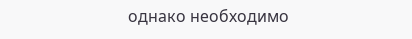однако необходимо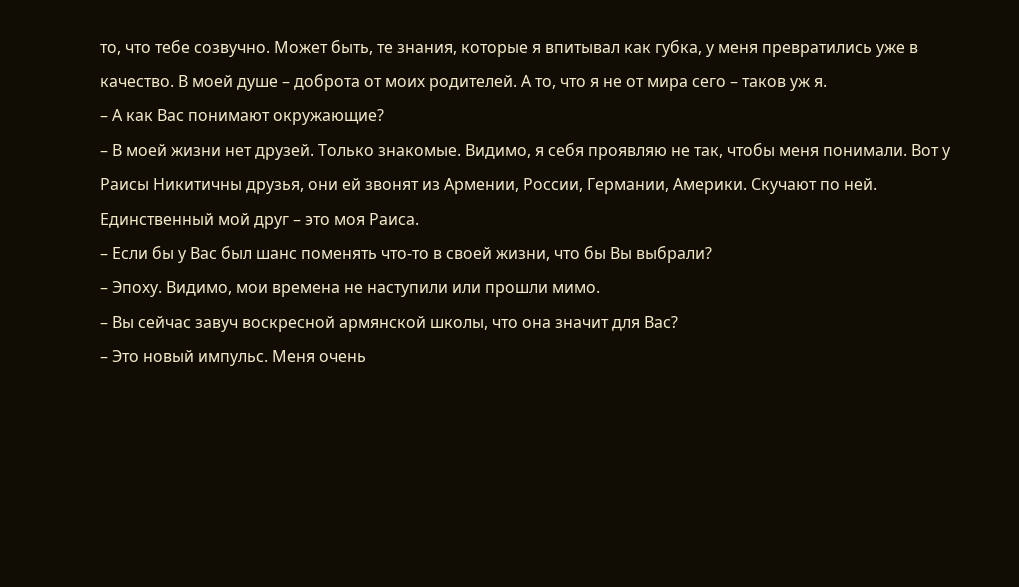то, что тебе созвучно. Может быть, те знания, которые я впитывал как губка, у меня превратились уже в качество. В моей душе – доброта от моих родителей. А то, что я не от мира сего – таков уж я.
– А как Вас понимают окружающие?
– В моей жизни нет друзей. Только знакомые. Видимо, я себя проявляю не так, чтобы меня понимали. Вот у Раисы Никитичны друзья, они ей звонят из Армении, России, Германии, Америки. Скучают по ней. Единственный мой друг – это моя Раиса.
– Если бы у Вас был шанс поменять что-то в своей жизни, что бы Вы выбрали?
– Эпоху. Видимо, мои времена не наступили или прошли мимо.
– Вы сейчас завуч воскресной армянской школы, что она значит для Вас?
– Это новый импульс. Меня очень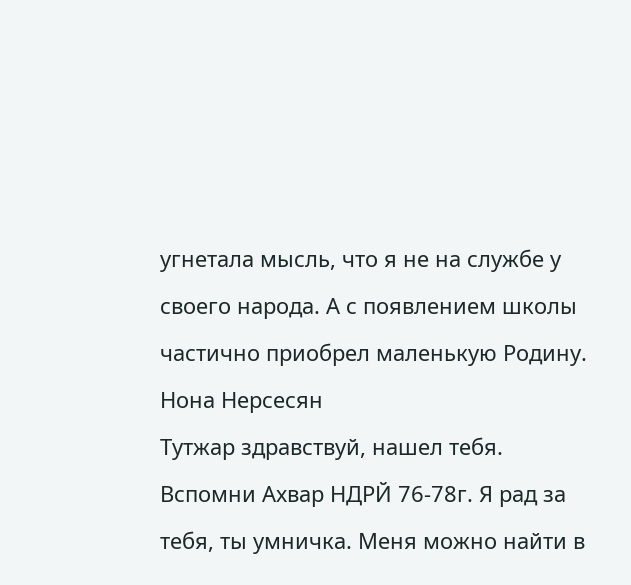угнетала мысль, что я не на службе у своего народа. А с появлением школы частично приобрел маленькую Родину.
Нона Нерсесян
Тутжар здравствуй, нашел тебя. Вспомни Ахвар НДРЙ 76-78г. Я рад за тебя, ты умничка. Меня можно найти в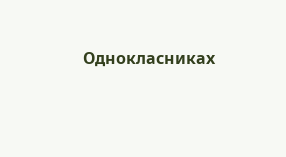Однокласниках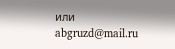или abgruzd@mail.ru